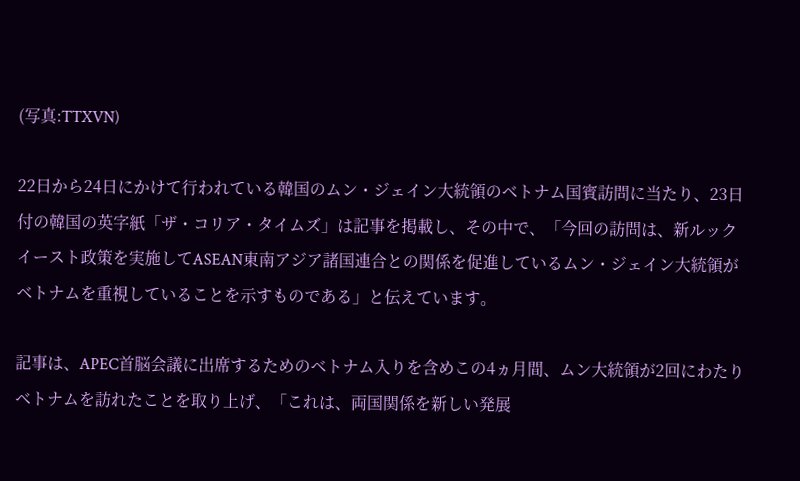(写真:TTXVN)

22日から24日にかけて行われている韓国のムン・ジェイン大統領のベトナム国賓訪問に当たり、23日付の韓国の英字紙「ザ・コリア・タイムズ」は記事を掲載し、その中で、「今回の訪問は、新ルックイースト政策を実施してASEAN東南アジア諸国連合との関係を促進しているムン・ジェイン大統領がベトナムを重視していることを示すものである」と伝えています。

記事は、APEC首脳会議に出席するためのベトナム入りを含めこの4ヵ月間、ムン大統領が2回にわたりベトナムを訪れたことを取り上げ、「これは、両国関係を新しい発展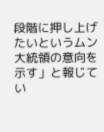段階に押し上げたいというムン大統領の意向を示す」と報じてい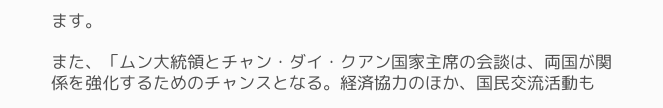ます。

また、「ムン大統領とチャン・ダイ・クアン国家主席の会談は、両国が関係を強化するためのチャンスとなる。経済協力のほか、国民交流活動も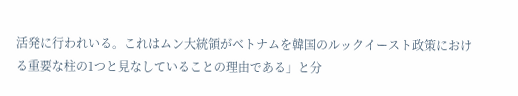活発に行われいる。これはムン大統領がベトナムを韓国のルックイースト政策における重要な柱の1つと見なしていることの理由である」と分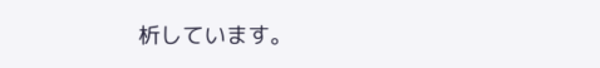析しています。